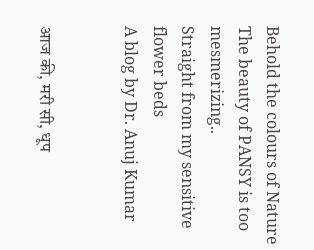Behold the colours of Nature
The beauty of PANSY is too mesmerizing..
Straight from my sensitive flower beds
A blog by Dr. Anuj Kumar


आज की, मरी सी, धूप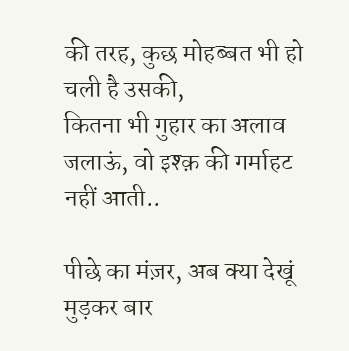की तरह, कुछ मोहब्बत भी हो चली है उसकी,
कितना भी गुहार का अलाव जलाऊं, वो इश्क़ की गर्माहट नहीं आती..

पीछे का मंज़र, अब क्या देखूं मुड़कर बार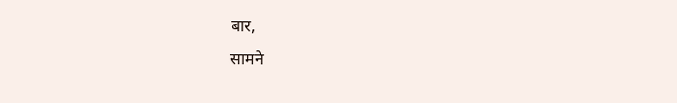बार,
सामने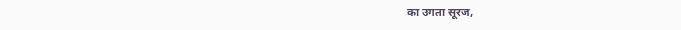का उगता सूरज,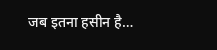जब इतना हसीन है…